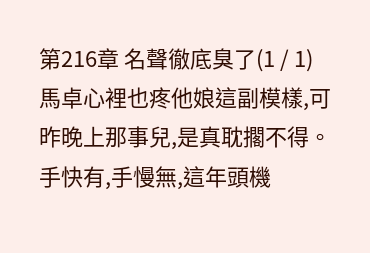第216章 名聲徹底臭了(1 / 1)
馬卓心裡也疼他娘這副模樣,可昨晚上那事兒,是真耽擱不得。
手快有,手慢無,這年頭機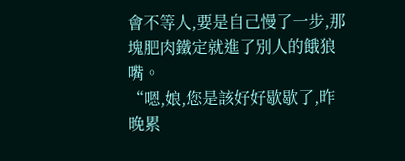會不等人,要是自己慢了一步,那塊肥肉鐵定就進了別人的餓狼嘴。
“嗯,娘,您是該好好歇歇了,昨晚累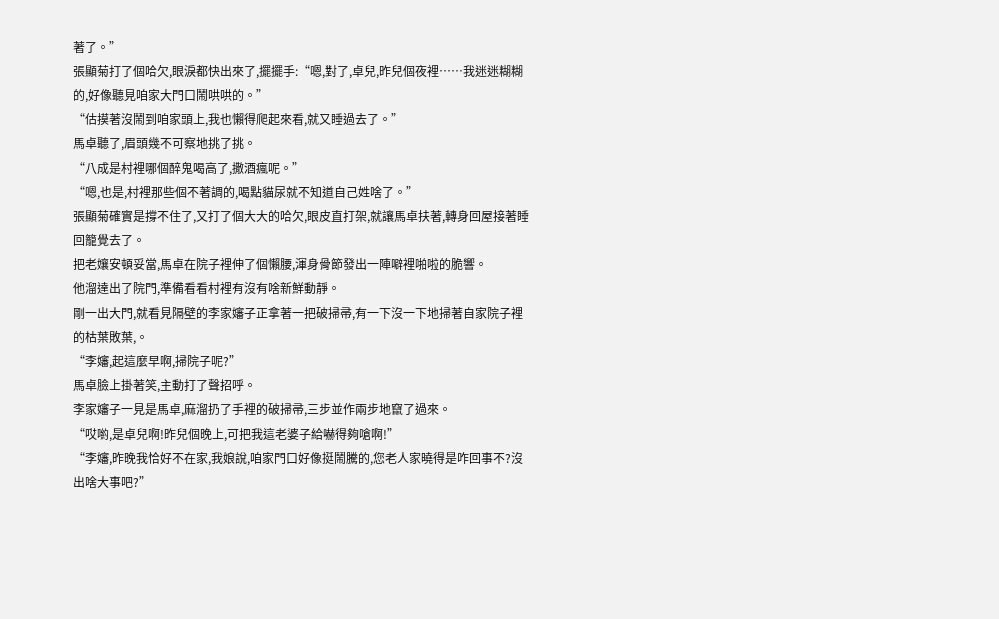著了。”
張顯菊打了個哈欠,眼淚都快出來了,擺擺手:“嗯,對了,卓兒,昨兒個夜裡……我迷迷糊糊的,好像聽見咱家大門口鬧哄哄的。”
“估摸著沒鬧到咱家頭上,我也懶得爬起來看,就又睡過去了。”
馬卓聽了,眉頭幾不可察地挑了挑。
“八成是村裡哪個醉鬼喝高了,撒酒瘋呢。”
“嗯,也是,村裡那些個不著調的,喝點貓尿就不知道自己姓啥了。”
張顯菊確實是撐不住了,又打了個大大的哈欠,眼皮直打架,就讓馬卓扶著,轉身回屋接著睡回籠覺去了。
把老孃安頓妥當,馬卓在院子裡伸了個懶腰,渾身骨節發出一陣噼裡啪啦的脆響。
他溜達出了院門,準備看看村裡有沒有啥新鮮動靜。
剛一出大門,就看見隔壁的李家嬸子正拿著一把破掃帚,有一下沒一下地掃著自家院子裡的枯葉敗葉,。
“李嬸,起這麼早啊,掃院子呢?”
馬卓臉上掛著笑,主動打了聲招呼。
李家嬸子一見是馬卓,麻溜扔了手裡的破掃帚,三步並作兩步地竄了過來。
“哎喲,是卓兒啊!昨兒個晚上,可把我這老婆子給嚇得夠嗆啊!”
“李嬸,昨晚我恰好不在家,我娘說,咱家門口好像挺鬧騰的,您老人家曉得是咋回事不?沒出啥大事吧?”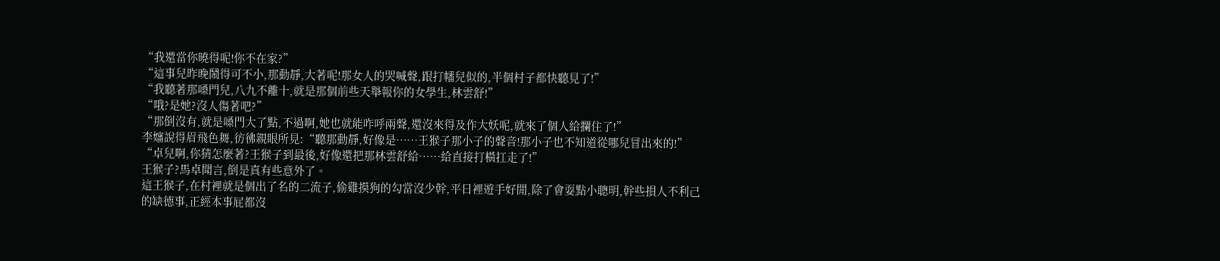“我還當你曉得呢!你不在家?”
“這事兒昨晚鬧得可不小,那動靜,大著呢!那女人的哭喊聲,跟打幡兒似的,半個村子都快聽見了!”
“我聽著那嗓門兒,八九不離十,就是那個前些天舉報你的女學生,林雲舒!”
“哦?是她?沒人傷著吧?”
“那倒沒有,就是嗓門大了點,不過啊,她也就能咋呼兩聲,還沒來得及作大妖呢,就來了個人給攔住了!”
李嬸說得眉飛色舞,彷彿親眼所見:“聽那動靜,好像是……王猴子那小子的聲音!那小子也不知道從哪兒冒出來的!”
“卓兒啊,你猜怎麼著?王猴子到最後,好像還把那林雲舒給……給直接打橫扛走了!”
王猴子?馬卓聞言,倒是真有些意外了。
這王猴子,在村裡就是個出了名的二流子,偷雞摸狗的勾當沒少幹,平日裡遊手好閒,除了會耍點小聰明,幹些損人不利己的缺德事,正經本事屁都沒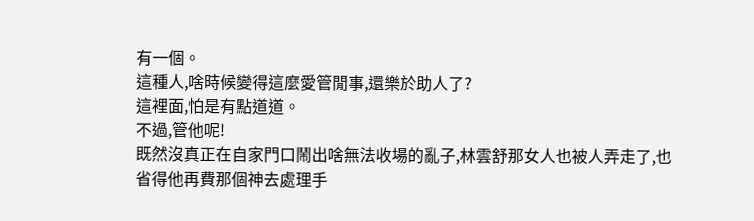有一個。
這種人,啥時候變得這麼愛管閒事,還樂於助人了?
這裡面,怕是有點道道。
不過,管他呢!
既然沒真正在自家門口鬧出啥無法收場的亂子,林雲舒那女人也被人弄走了,也省得他再費那個神去處理手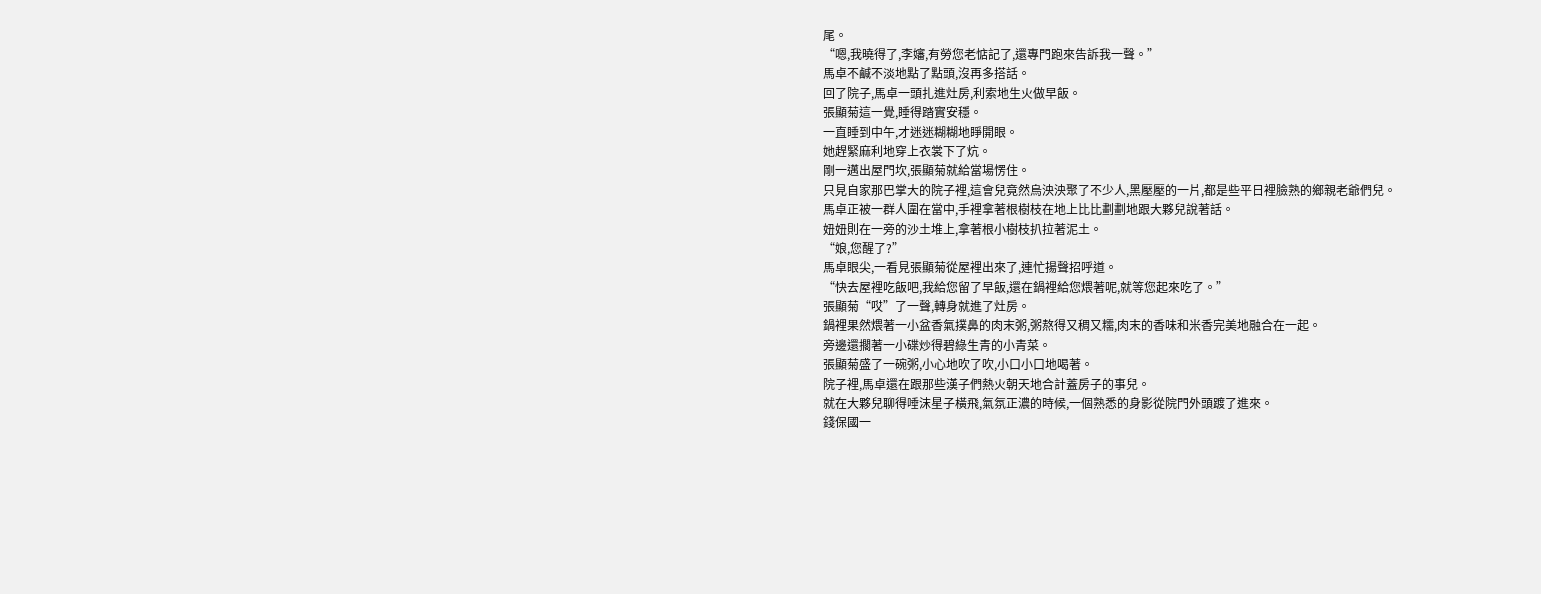尾。
“嗯,我曉得了,李嬸,有勞您老惦記了,還專門跑來告訴我一聲。”
馬卓不鹹不淡地點了點頭,沒再多搭話。
回了院子,馬卓一頭扎進灶房,利索地生火做早飯。
張顯菊這一覺,睡得踏實安穩。
一直睡到中午,才迷迷糊糊地睜開眼。
她趕緊麻利地穿上衣裳下了炕。
剛一邁出屋門坎,張顯菊就給當場愣住。
只見自家那巴掌大的院子裡,這會兒竟然烏泱泱聚了不少人,黑壓壓的一片,都是些平日裡臉熟的鄉親老爺們兒。
馬卓正被一群人圍在當中,手裡拿著根樹枝在地上比比劃劃地跟大夥兒說著話。
妞妞則在一旁的沙土堆上,拿著根小樹枝扒拉著泥土。
“娘,您醒了?”
馬卓眼尖,一看見張顯菊從屋裡出來了,連忙揚聲招呼道。
“快去屋裡吃飯吧,我給您留了早飯,還在鍋裡給您煨著呢,就等您起來吃了。”
張顯菊“哎”了一聲,轉身就進了灶房。
鍋裡果然煨著一小盆香氣撲鼻的肉末粥,粥熬得又稠又糯,肉末的香味和米香完美地融合在一起。
旁邊還擱著一小碟炒得碧綠生青的小青菜。
張顯菊盛了一碗粥,小心地吹了吹,小口小口地喝著。
院子裡,馬卓還在跟那些漢子們熱火朝天地合計蓋房子的事兒。
就在大夥兒聊得唾沫星子橫飛,氣氛正濃的時候,一個熟悉的身影從院門外頭踱了進來。
錢保國一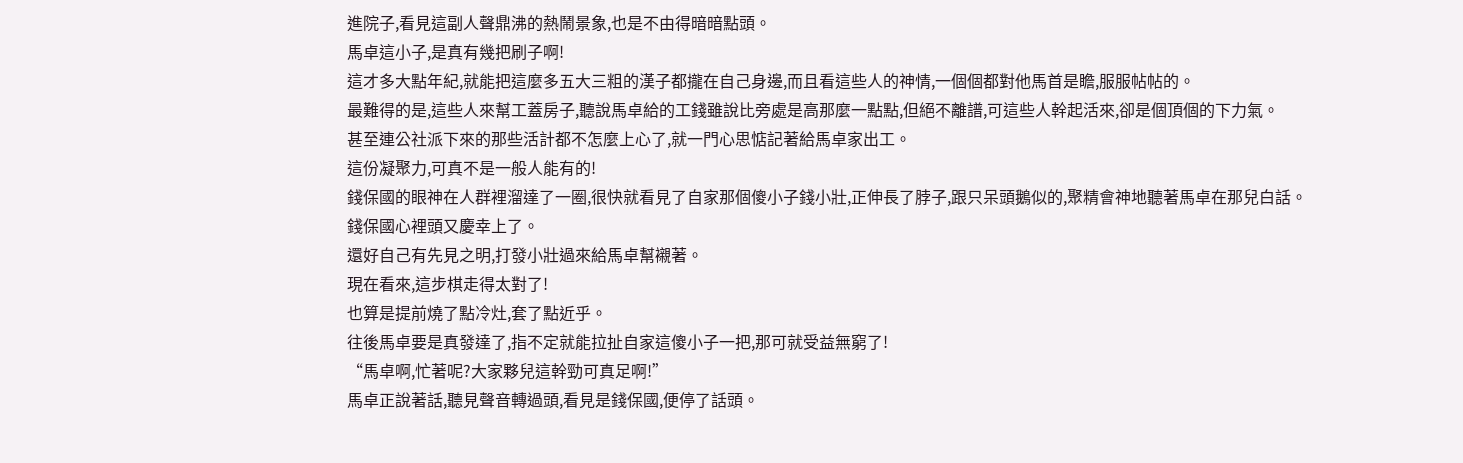進院子,看見這副人聲鼎沸的熱鬧景象,也是不由得暗暗點頭。
馬卓這小子,是真有幾把刷子啊!
這才多大點年紀,就能把這麼多五大三粗的漢子都攏在自己身邊,而且看這些人的神情,一個個都對他馬首是瞻,服服帖帖的。
最難得的是,這些人來幫工蓋房子,聽說馬卓給的工錢雖說比旁處是高那麼一點點,但絕不離譜,可這些人幹起活來,卻是個頂個的下力氣。
甚至連公社派下來的那些活計都不怎麼上心了,就一門心思惦記著給馬卓家出工。
這份凝聚力,可真不是一般人能有的!
錢保國的眼神在人群裡溜達了一圈,很快就看見了自家那個傻小子錢小壯,正伸長了脖子,跟只呆頭鵝似的,聚精會神地聽著馬卓在那兒白話。
錢保國心裡頭又慶幸上了。
還好自己有先見之明,打發小壯過來給馬卓幫襯著。
現在看來,這步棋走得太對了!
也算是提前燒了點冷灶,套了點近乎。
往後馬卓要是真發達了,指不定就能拉扯自家這傻小子一把,那可就受益無窮了!
“馬卓啊,忙著呢?大家夥兒這幹勁可真足啊!”
馬卓正說著話,聽見聲音轉過頭,看見是錢保國,便停了話頭。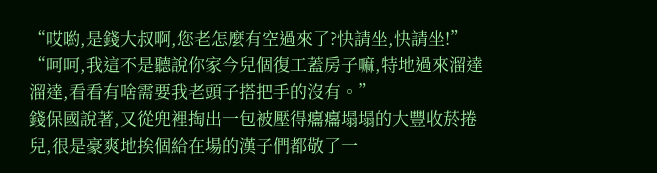“哎喲,是錢大叔啊,您老怎麼有空過來了?快請坐,快請坐!”
“呵呵,我這不是聽說你家今兒個復工蓋房子嘛,特地過來溜達溜達,看看有啥需要我老頭子搭把手的沒有。”
錢保國說著,又從兜裡掏出一包被壓得癟癟塌塌的大豐收菸捲兒,很是豪爽地挨個給在場的漢子們都敬了一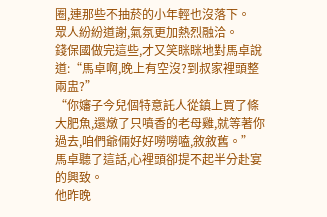圈,連那些不抽菸的小年輕也沒落下。
眾人紛紛道謝,氣氛更加熱烈融洽。
錢保國做完這些,才又笑眯眯地對馬卓說道:“馬卓啊,晚上有空沒?到叔家裡頭整兩盅?”
“你嬸子今兒個特意託人從鎮上買了條大肥魚,還燉了只噴香的老母雞,就等著你過去,咱們爺倆好好嘮嘮嗑,敘敘舊。”
馬卓聽了這話,心裡頭卻提不起半分赴宴的興致。
他昨晚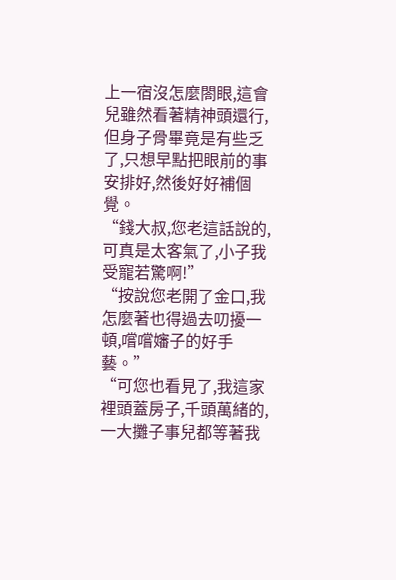上一宿沒怎麼閤眼,這會兒雖然看著精神頭還行,但身子骨畢竟是有些乏了,只想早點把眼前的事安排好,然後好好補個覺。
“錢大叔,您老這話說的,可真是太客氣了,小子我受寵若驚啊!”
“按說您老開了金口,我怎麼著也得過去叨擾一頓,嚐嚐嬸子的好手藝。”
“可您也看見了,我這家裡頭蓋房子,千頭萬緒的,一大攤子事兒都等著我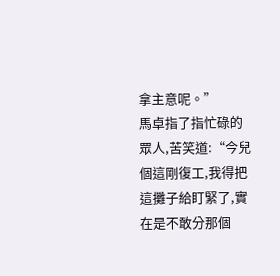拿主意呢。”
馬卓指了指忙碌的眾人,苦笑道:“今兒個這剛復工,我得把這攤子給盯緊了,實在是不敢分那個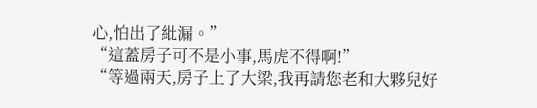心,怕出了紕漏。”
“這蓋房子可不是小事,馬虎不得啊!”
“等過兩天,房子上了大梁,我再請您老和大夥兒好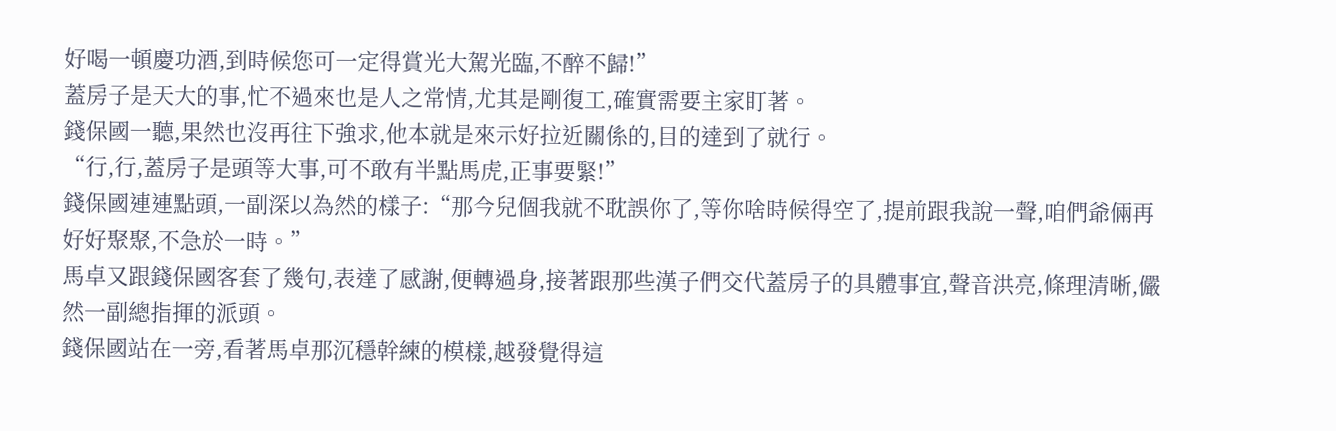好喝一頓慶功酒,到時候您可一定得賞光大駕光臨,不醉不歸!”
蓋房子是天大的事,忙不過來也是人之常情,尤其是剛復工,確實需要主家盯著。
錢保國一聽,果然也沒再往下強求,他本就是來示好拉近關係的,目的達到了就行。
“行,行,蓋房子是頭等大事,可不敢有半點馬虎,正事要緊!”
錢保國連連點頭,一副深以為然的樣子:“那今兒個我就不耽誤你了,等你啥時候得空了,提前跟我說一聲,咱們爺倆再好好聚聚,不急於一時。”
馬卓又跟錢保國客套了幾句,表達了感謝,便轉過身,接著跟那些漢子們交代蓋房子的具體事宜,聲音洪亮,條理清晰,儼然一副總指揮的派頭。
錢保國站在一旁,看著馬卓那沉穩幹練的模樣,越發覺得這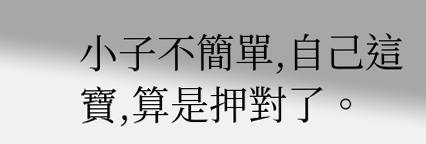小子不簡單,自己這寶,算是押對了。